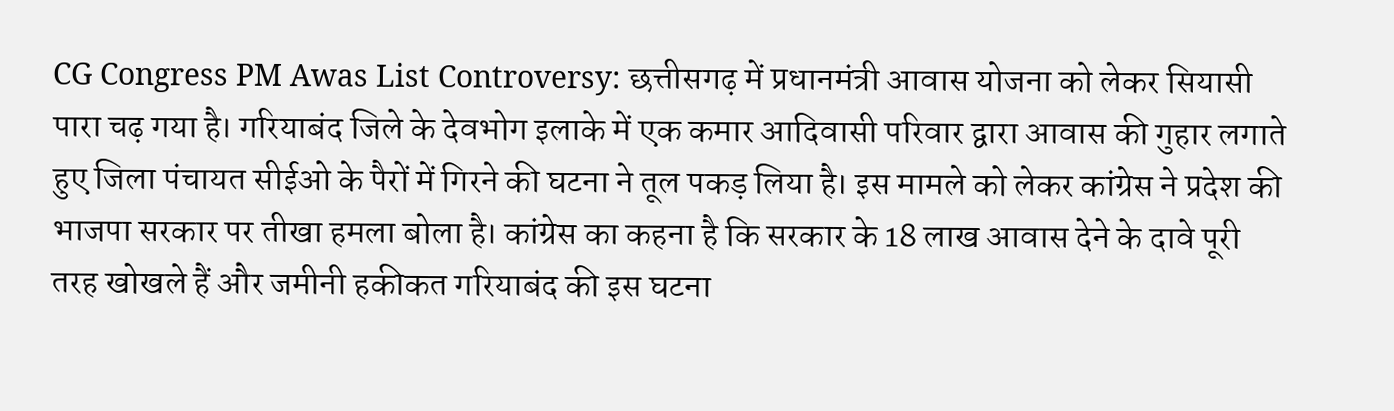CG Congress PM Awas List Controversy: छत्तीसगढ़ में प्रधानमंत्री आवास योजना को लेकर सियासी पारा चढ़ गया है। गरियाबंद जिले के देवभोग इलाके में एक कमार आदिवासी परिवार द्वारा आवास की गुहार लगाते हुए जिला पंचायत सीईओ के पैरों में गिरने की घटना ने तूल पकड़ लिया है। इस मामले को लेकर कांग्रेस ने प्रदेश की भाजपा सरकार पर तीखा हमला बोला है। कांग्रेस का कहना है कि सरकार के 18 लाख आवास देने के दावे पूरी तरह खोखले हैं और जमीनी हकीकत गरियाबंद की इस घटना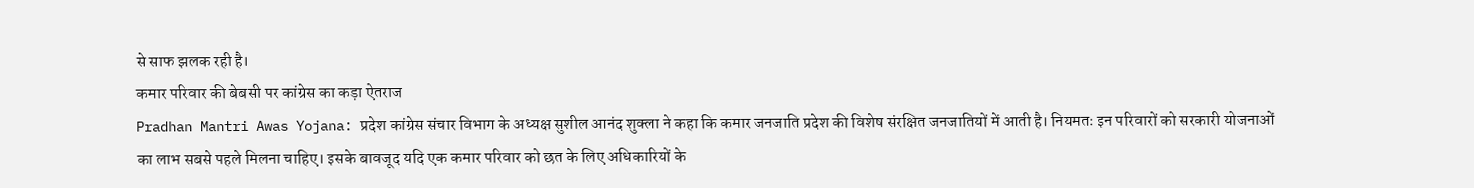से साफ झलक रही है।
कमार परिवार की बेबसी पर कांग्रेस का कड़ा ऐतराज
Pradhan Mantri Awas Yojana: प्रदेश कांग्रेस संचार विभाग के अध्यक्ष सुशील आनंद शुक्ला ने कहा कि कमार जनजाति प्रदेश की विशेष संरक्षित जनजातियों में आती है। नियमतः इन परिवारों को सरकारी योजनाओं का लाभ सबसे पहले मिलना चाहिए। इसके बावजूद यदि एक कमार परिवार को छत के लिए अधिकारियों के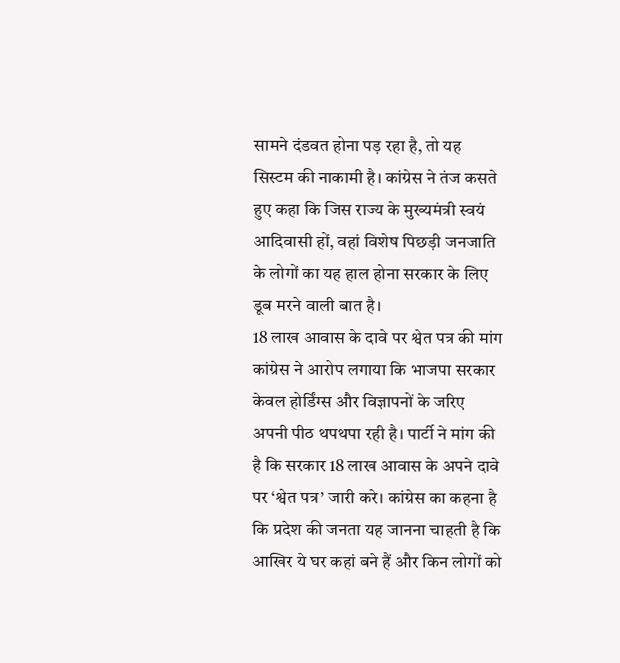सामने दंडवत होना पड़ रहा है, तो यह सिस्टम की नाकामी है। कांग्रेस ने तंज कसते हुए कहा कि जिस राज्य के मुख्यमंत्री स्वयं आदिवासी हों, वहां विशेष पिछड़ी जनजाति के लोगों का यह हाल होना सरकार के लिए डूब मरने वाली बात है।
18 लाख आवास के दावे पर श्वेत पत्र की मांग
कांग्रेस ने आरोप लगाया कि भाजपा सरकार केवल होर्डिंग्स और विज्ञापनों के जरिए अपनी पीठ थपथपा रही है। पार्टी ने मांग की है कि सरकार 18 लाख आवास के अपने दावे पर ‘श्वेत पत्र’ जारी करे। कांग्रेस का कहना है कि प्रदेश की जनता यह जानना चाहती है कि आखिर ये घर कहां बने हैं और किन लोगों को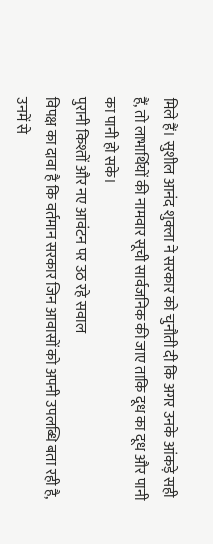मिले हैं। सुशील आनंद शुक्ला ने सरकार को चुनौती दी कि अगर उनके आंकड़े सही हैं, तो लाभार्थियों की नामवार सूची सार्वजनिक की जाए ताकि दूध का दूध और पानी का पानी हो सके।
पुरानी किश्तों और नए आवंटन पर उठ रहे सवाल
विपक्ष का दावा है कि वर्तमान सरकार जिन आवासों को अपनी उपलब्धि बता रही है, उनमें से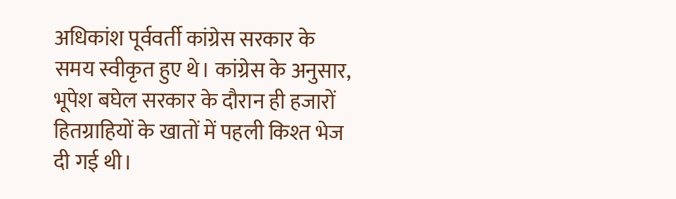अधिकांश पूर्ववर्ती कांग्रेस सरकार के समय स्वीकृत हुए थे। कांग्रेस के अनुसार, भूपेश बघेल सरकार के दौरान ही हजारों हितग्राहियों के खातों में पहली किश्त भेज दी गई थी।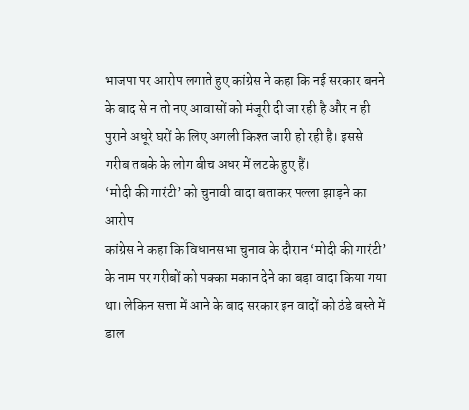भाजपा पर आरोप लगाते हुए कांग्रेस ने कहा कि नई सरकार बनने के बाद से न तो नए आवासों को मंजूरी दी जा रही है और न ही पुराने अधूरे घरों के लिए अगली किश्त जारी हो रही है। इससे गरीब तबके के लोग बीच अधर में लटके हुए हैं।
‘मोदी की गारंटी’ को चुनावी वादा बताकर पल्ला झाड़ने का आरोप
कांग्रेस ने कहा कि विधानसभा चुनाव के दौरान ‘मोदी की गारंटी’ के नाम पर गरीबों को पक्का मकान देने का बड़ा वादा किया गया था। लेकिन सत्ता में आने के बाद सरकार इन वादों को ठंडे बस्ते में डाल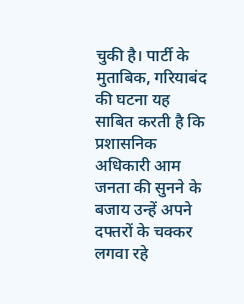चुकी है। पार्टी के मुताबिक, गरियाबंद की घटना यह साबित करती है कि प्रशासनिक अधिकारी आम जनता की सुनने के बजाय उन्हें अपने दफ्तरों के चक्कर लगवा रहे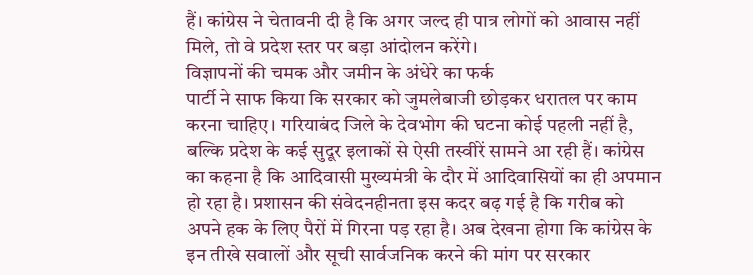हैं। कांग्रेस ने चेतावनी दी है कि अगर जल्द ही पात्र लोगों को आवास नहीं मिले, तो वे प्रदेश स्तर पर बड़ा आंदोलन करेंगे।
विज्ञापनों की चमक और जमीन के अंधेरे का फर्क
पार्टी ने साफ किया कि सरकार को जुमलेबाजी छोड़कर धरातल पर काम करना चाहिए। गरियाबंद जिले के देवभोग की घटना कोई पहली नहीं है, बल्कि प्रदेश के कई सुदूर इलाकों से ऐसी तस्वीरें सामने आ रही हैं। कांग्रेस का कहना है कि आदिवासी मुख्यमंत्री के दौर में आदिवासियों का ही अपमान हो रहा है। प्रशासन की संवेदनहीनता इस कदर बढ़ गई है कि गरीब को अपने हक के लिए पैरों में गिरना पड़ रहा है। अब देखना होगा कि कांग्रेस के इन तीखे सवालों और सूची सार्वजनिक करने की मांग पर सरकार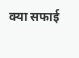क्या सफाई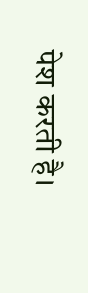पेश करती है।